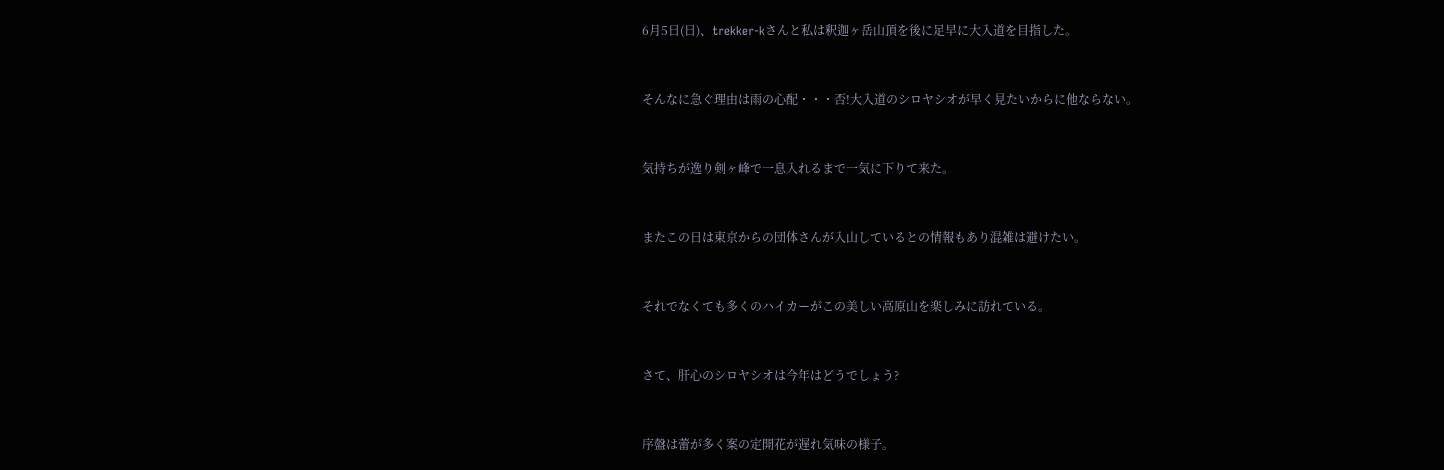6月5日(日)、trekker-kさんと私は釈迦ヶ岳山頂を後に足早に大入道を目指した。


そんなに急ぐ理由は雨の心配・・・否!大入道のシロヤシオが早く見たいからに他ならない。


気持ちが逸り剣ヶ峰で一息入れるまで一気に下りて来た。


またこの日は東京からの団体さんが入山しているとの情報もあり混雑は避けたい。


それでなくても多くのハイカーがこの美しい高原山を楽しみに訪れている。


さて、肝心のシロヤシオは今年はどうでしょう?


序盤は蕾が多く案の定開花が遅れ気味の様子。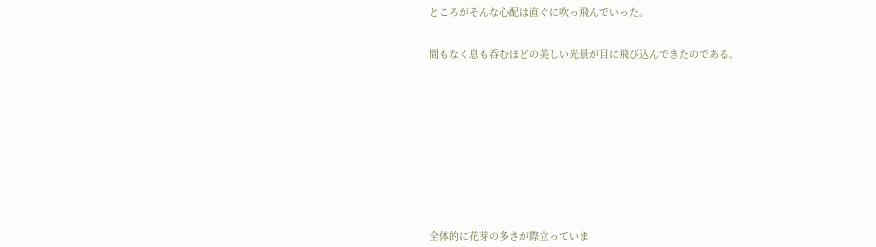ところがそんな心配は直ぐに吹っ飛んでいった。


間もなく息も呑むほどの美しい光景が目に飛び込んできたのである。












全体的に花芽の多さが際立っていま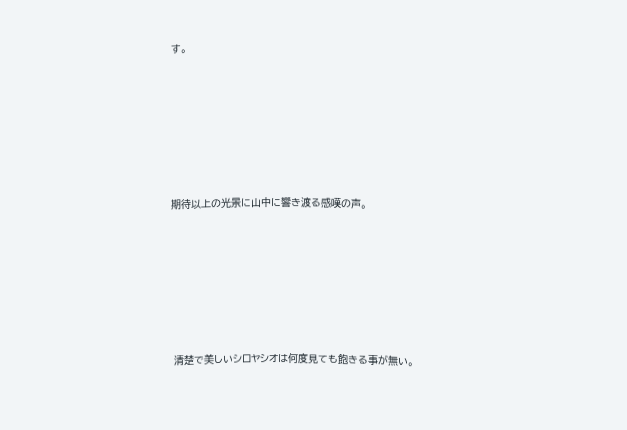す。












期待以上の光景に山中に響き渡る感嘆の声。












 清楚で美しいシロヤシオは何度見ても飽きる事が無い。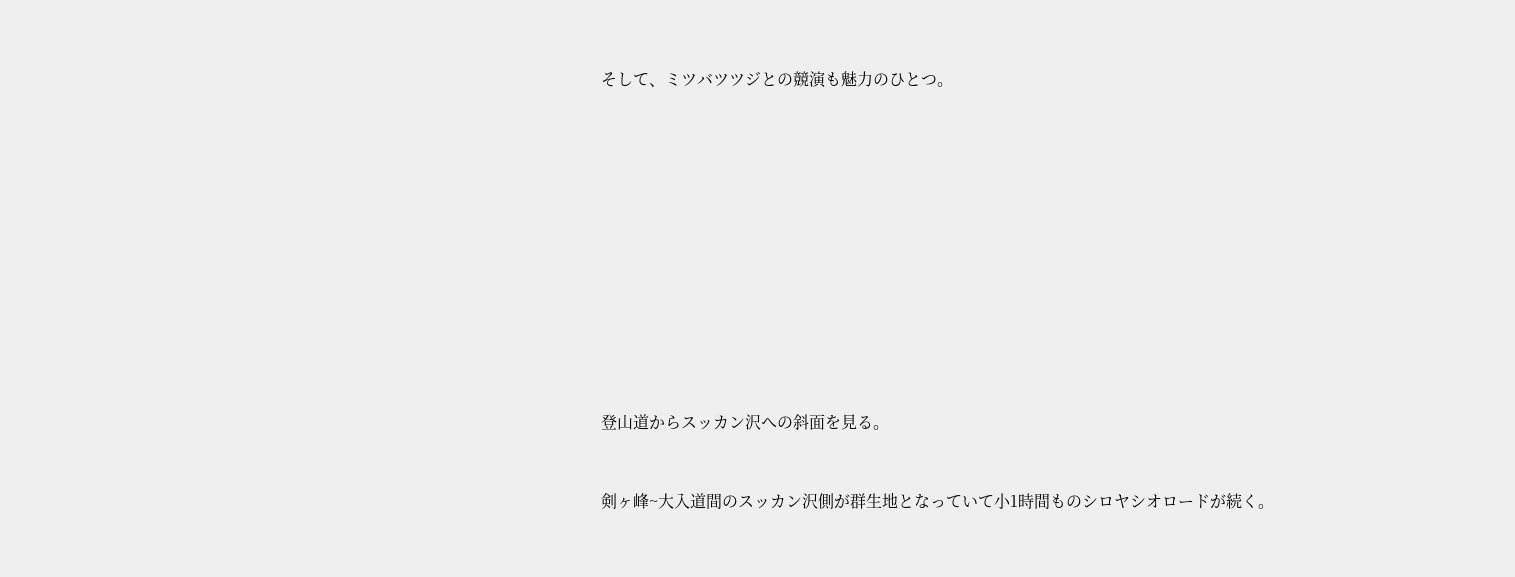そして、ミツバツツジとの競演も魅力のひとつ。












登山道からスッカン沢への斜面を見る。


剣ヶ峰~大入道間のスッカン沢側が群生地となっていて小1時間ものシロヤシオロードが続く。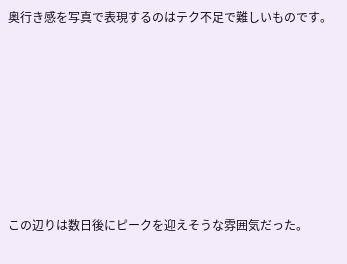奥行き感を写真で表現するのはテク不足で難しいものです。












この辺りは数日後にピークを迎えそうな雰囲気だった。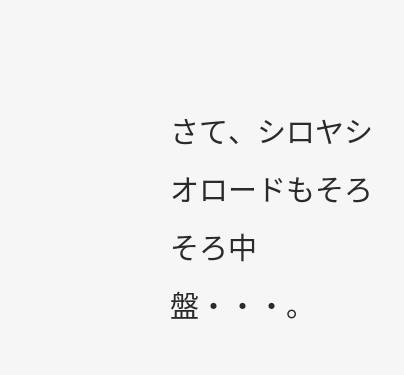さて、シロヤシオロードもそろそろ中盤・・・。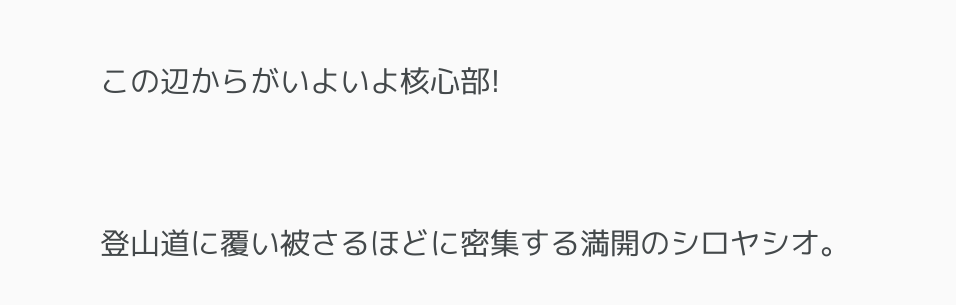この辺からがいよいよ核心部!


登山道に覆い被さるほどに密集する満開のシロヤシオ。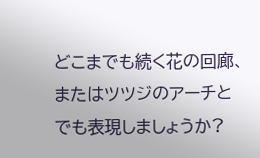どこまでも続く花の回廊、またはツツジのアーチとでも表現しましょうか?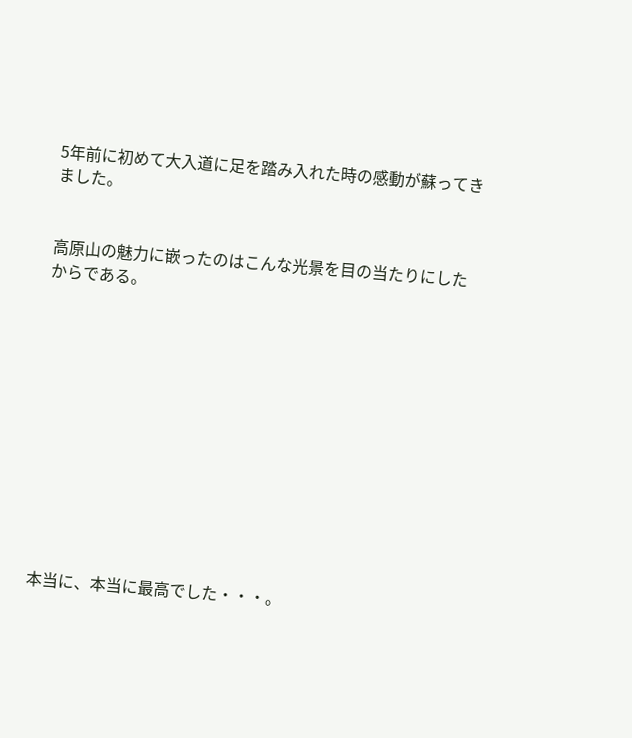5年前に初めて大入道に足を踏み入れた時の感動が蘇ってきました。


高原山の魅力に嵌ったのはこんな光景を目の当たりにしたからである。












本当に、本当に最高でした・・・。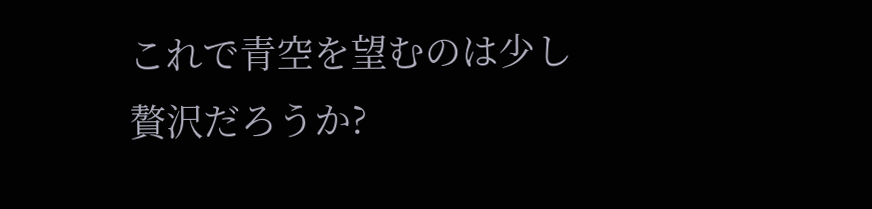これで青空を望むのは少し贅沢だろうか?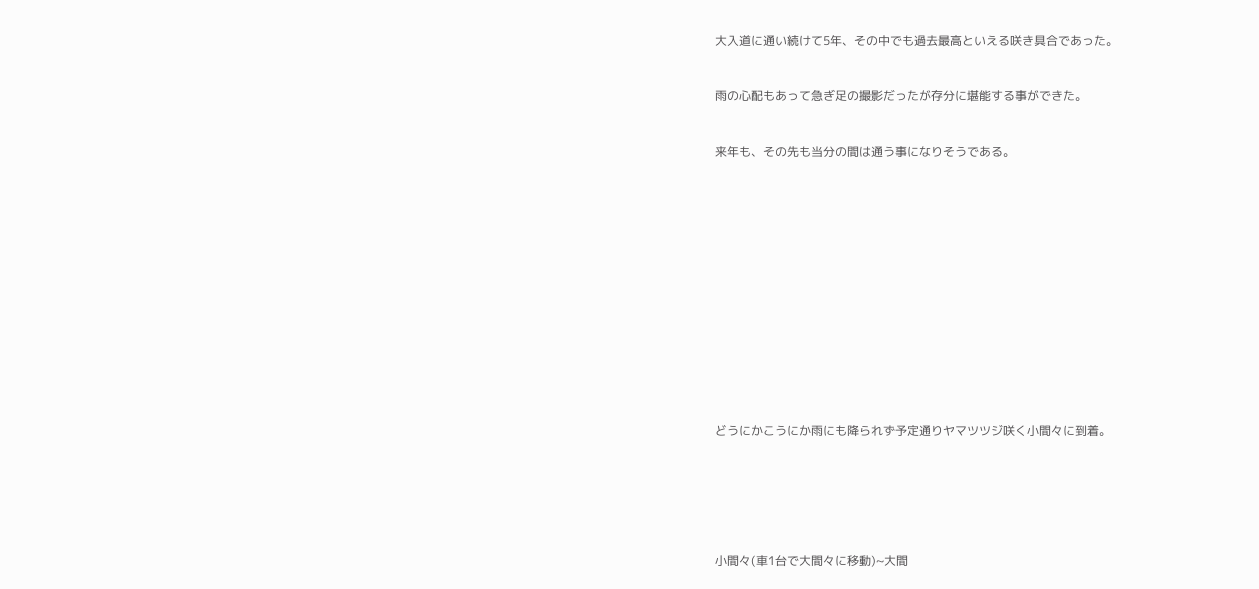大入道に通い続けて5年、その中でも過去最高といえる咲き具合であった。


雨の心配もあって急ぎ足の撮影だったが存分に堪能する事ができた。


来年も、その先も当分の間は通う事になりそうである。














どうにかこうにか雨にも降られず予定通りヤマツツジ咲く小間々に到着。






小間々(車1台で大間々に移動)~大間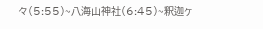々(5:55)~八海山神社(6:45)~釈迦ヶ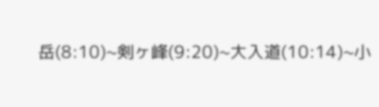岳(8:10)~剣ヶ峰(9:20)~大入道(10:14)~小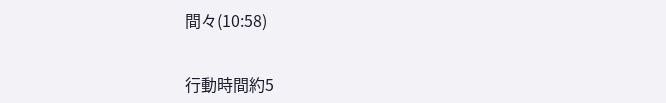間々(10:58)


行動時間約5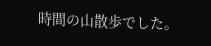時間の山散歩でした。